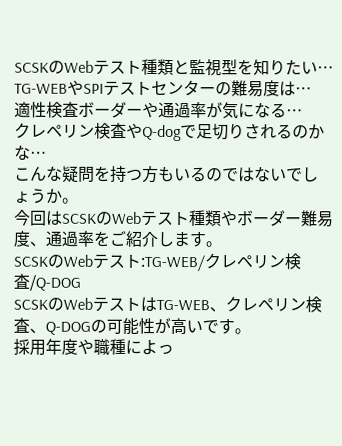SCSKのWebテスト種類と監視型を知りたい…
TG-WEBやSPIテストセンターの難易度は…
適性検査ボーダーや通過率が気になる…
クレペリン検査やQ-dogで足切りされるのかな…
こんな疑問を持つ方もいるのではないでしょうか。
今回はSCSKのWebテスト種類やボーダー難易度、通過率をご紹介します。
SCSKのWebテスト:TG-WEB/クレペリン検査/Q-DOG
SCSKのWebテストはTG-WEB、クレペリン検査、Q-DOGの可能性が高いです。
採用年度や職種によっ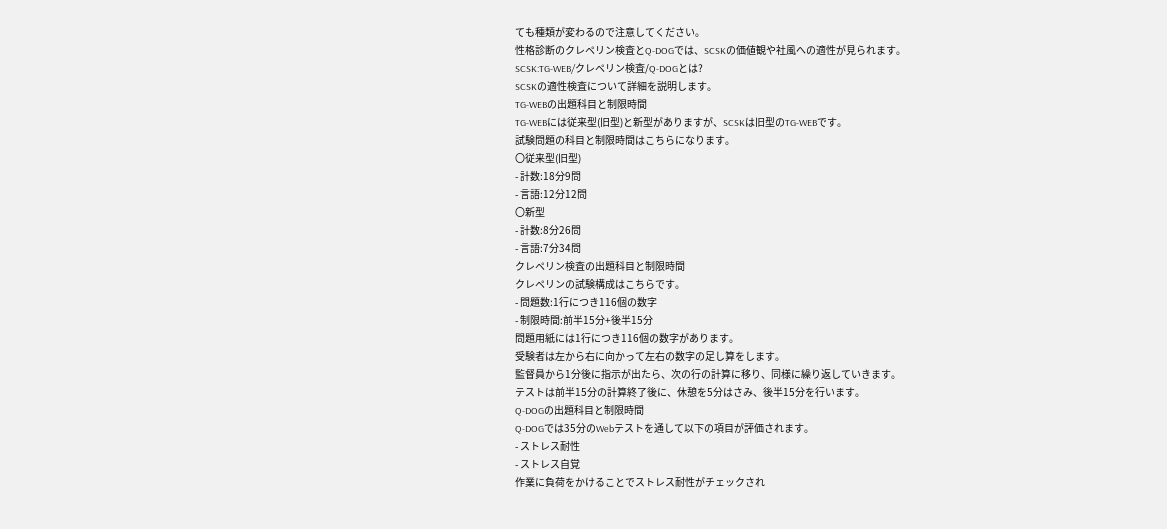ても種類が変わるので注意してください。
性格診断のクレペリン検査とQ-DOGでは、SCSKの価値観や社風への適性が見られます。
SCSK:TG-WEB/クレペリン検査/Q-DOGとは?
SCSKの適性検査について詳細を説明します。
TG-WEBの出題科目と制限時間
TG-WEBには従来型(旧型)と新型がありますが、SCSKは旧型のTG-WEBです。
試験問題の科目と制限時間はこちらになります。
〇従来型(旧型)
- 計数:18分9問
- 言語:12分12問
〇新型
- 計数:8分26問
- 言語:7分34問
クレペリン検査の出題科目と制限時間
クレペリンの試験構成はこちらです。
- 問題数:1行につき116個の数字
- 制限時間:前半15分+後半15分
問題用紙には1行につき116個の数字があります。
受験者は左から右に向かって左右の数字の足し算をします。
監督員から1分後に指示が出たら、次の行の計算に移り、同様に繰り返していきます。
テストは前半15分の計算終了後に、休憩を5分はさみ、後半15分を行います。
Q-DOGの出題科目と制限時間
Q-DOGでは35分のWebテストを通して以下の項目が評価されます。
- ストレス耐性
- ストレス自覚
作業に負荷をかけることでストレス耐性がチェックされ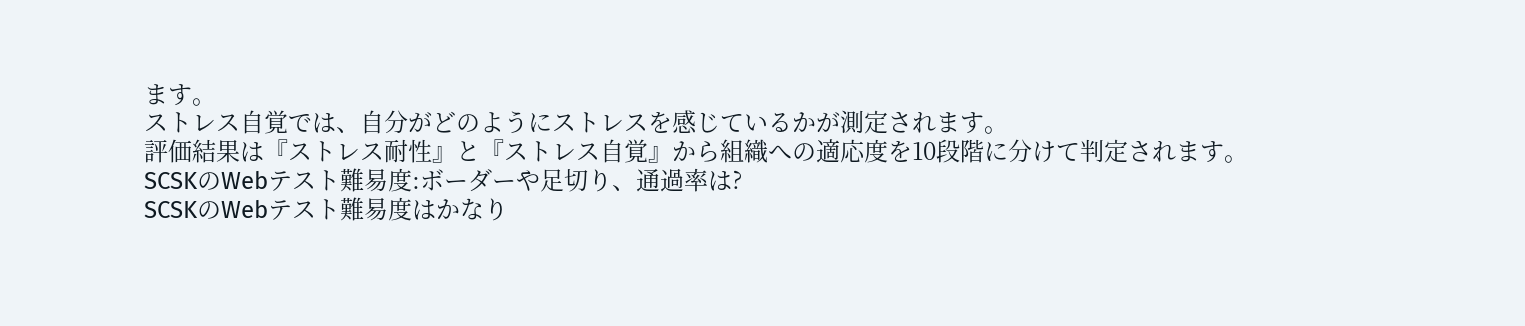ます。
ストレス自覚では、自分がどのようにストレスを感じているかが測定されます。
評価結果は『ストレス耐性』と『ストレス自覚』から組織への適応度を10段階に分けて判定されます。
SCSKのWebテスト難易度:ボーダーや足切り、通過率は?
SCSKのWebテスト難易度はかなり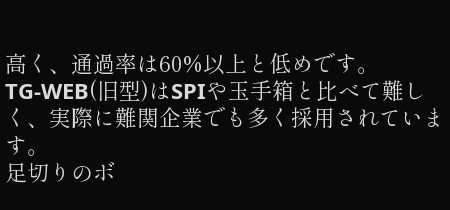高く、通過率は60%以上と低めです。
TG-WEB(旧型)はSPIや玉手箱と比べて難しく、実際に難関企業でも多く採用されています。
足切りのボ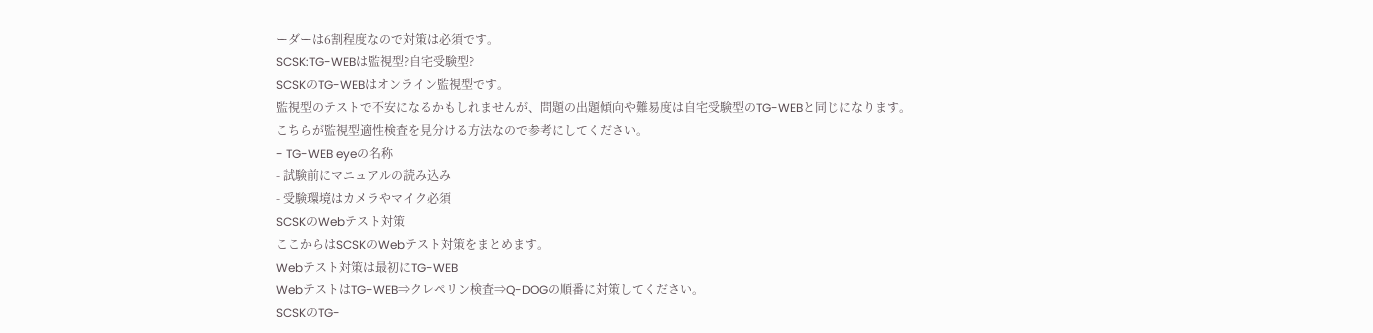ーダーは6割程度なので対策は必須です。
SCSK:TG-WEBは監視型?自宅受験型?
SCSKのTG-WEBはオンライン監視型です。
監視型のテストで不安になるかもしれませんが、問題の出題傾向や難易度は自宅受験型のTG-WEBと同じになります。
こちらが監視型適性検査を見分ける方法なので参考にしてください。
- TG-WEB eyeの名称
- 試験前にマニュアルの読み込み
- 受験環境はカメラやマイク必須
SCSKのWebテスト対策
ここからはSCSKのWebテスト対策をまとめます。
Webテスト対策は最初にTG-WEB
WebテストはTG-WEB⇒クレペリン検査⇒Q-DOGの順番に対策してください。
SCSKのTG-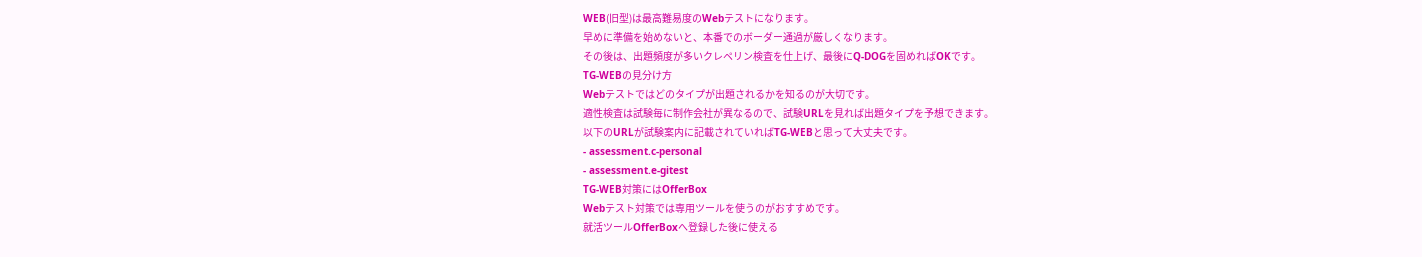WEB(旧型)は最高難易度のWebテストになります。
早めに準備を始めないと、本番でのボーダー通過が厳しくなります。
その後は、出題頻度が多いクレペリン検査を仕上げ、最後にQ-DOGを固めればOKです。
TG-WEBの見分け方
Webテストではどのタイプが出題されるかを知るのが大切です。
適性検査は試験毎に制作会社が異なるので、試験URLを見れば出題タイプを予想できます。
以下のURLが試験案内に記載されていればTG-WEBと思って大丈夫です。
- assessment.c-personal
- assessment.e-gitest
TG-WEB対策にはOfferBox
Webテスト対策では専用ツールを使うのがおすすめです。
就活ツールOfferBoxへ登録した後に使える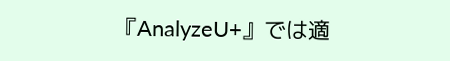『AnalyzeU+』では適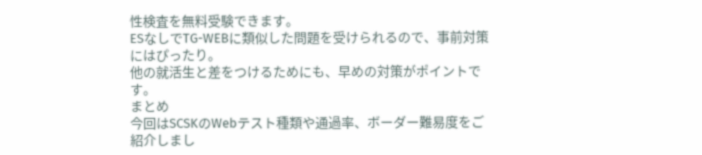性検査を無料受験できます。
ESなしでTG-WEBに類似した問題を受けられるので、事前対策にはぴったり。
他の就活生と差をつけるためにも、早めの対策がポイントです。
まとめ
今回はSCSKのWebテスト種類や通過率、ボーダー難易度をご紹介しまし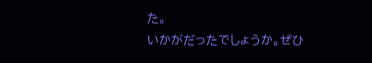た。
いかがだったでしょうか。ぜひ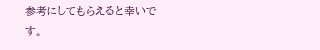参考にしてもらえると幸いです。